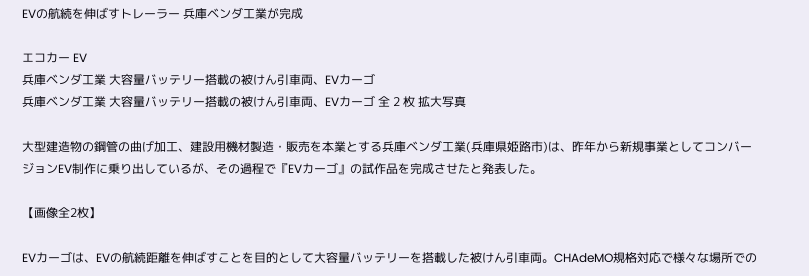EVの航続を伸ばすトレーラー 兵庫ベンダ工業が完成

エコカー EV
兵庫ベンダ工業 大容量バッテリー搭載の被けん引車両、EVカーゴ
兵庫ベンダ工業 大容量バッテリー搭載の被けん引車両、EVカーゴ 全 2 枚 拡大写真

大型建造物の鋼管の曲げ加工、建設用機材製造・販売を本業とする兵庫ベンダ工業(兵庫県姫路市)は、昨年から新規事業としてコンバージョンEV制作に乗り出しているが、その過程で『EVカーゴ』の試作品を完成させたと発表した。

【画像全2枚】

EVカーゴは、EVの航続距離を伸ばすことを目的として大容量バッテリーを搭載した被けん引車両。CHAdeMO規格対応で様々な場所での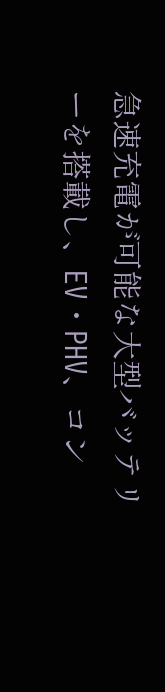急速充電が可能な大型バッテリーを搭載し、EV・PHV、コン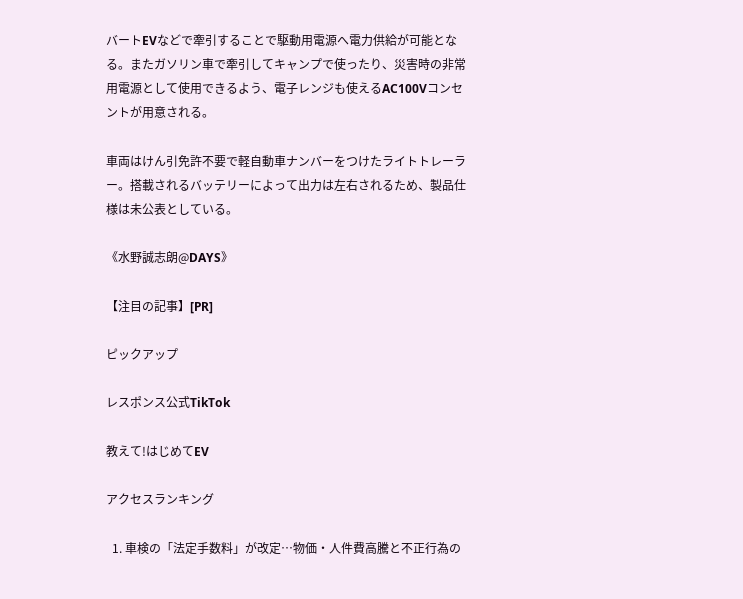バートEVなどで牽引することで駆動用電源へ電力供給が可能となる。またガソリン車で牽引してキャンプで使ったり、災害時の非常用電源として使用できるよう、電子レンジも使えるAC100Vコンセントが用意される。

車両はけん引免許不要で軽自動車ナンバーをつけたライトトレーラー。搭載されるバッテリーによって出力は左右されるため、製品仕様は未公表としている。

《水野誠志朗@DAYS》

【注目の記事】[PR]

ピックアップ

レスポンス公式TikTok

教えて!はじめてEV

アクセスランキング

  1. 車検の「法定手数料」が改定…物価・人件費高騰と不正行為の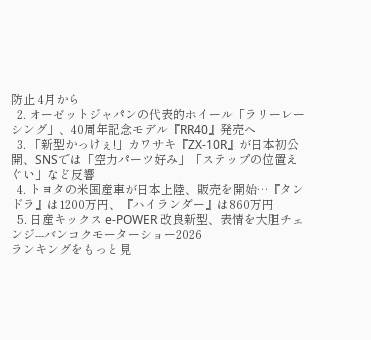防止 4月から
  2. オーゼットジャパンの代表的ホイール「ラリーレーシング」、40周年記念モデル『RR40』発売へ
  3. 「新型かっけぇ!」カワサキ『ZX-10R』が日本初公開、SNSでは「空力パーツ好み」「ステップの位置えぐい」など反響
  4. トヨタの米国産車が日本上陸、販売を開始…『タンドラ』は1200万円、『ハイランダー』は860万円
  5. 日産キックス e-POWER 改良新型、表情を大胆チェンジ---バンコクモーターショー2026
ランキングをもっと見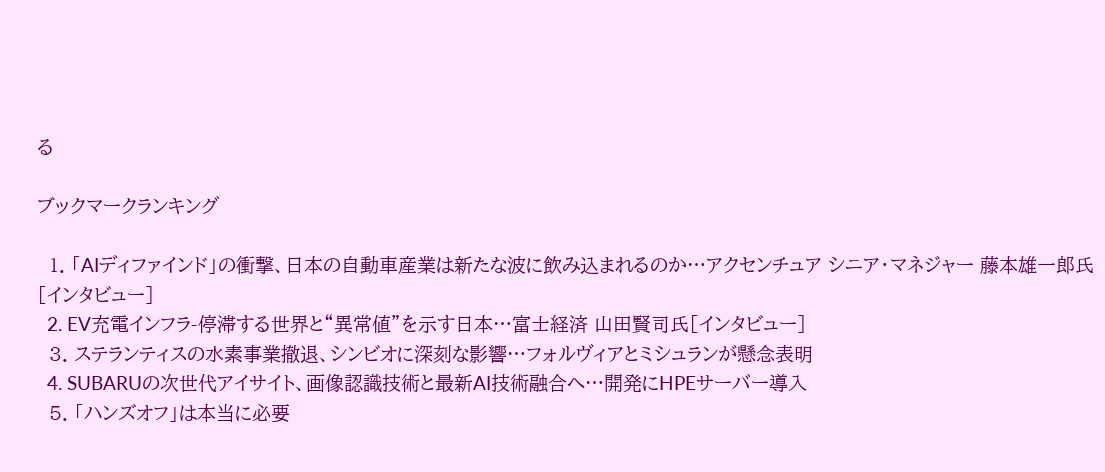る

ブックマークランキング

  1. 「AIディファインド」の衝撃、日本の自動車産業は新たな波に飲み込まれるのか…アクセンチュア シニア・マネジャー 藤本雄一郎氏[インタビュー]
  2. EV充電インフラ-停滞する世界と“異常値”を示す日本…富士経済 山田賢司氏[インタビュー]
  3. ステランティスの水素事業撤退、シンビオに深刻な影響…フォルヴィアとミシュランが懸念表明
  4. SUBARUの次世代アイサイト、画像認識技術と最新AI技術融合へ…開発にHPEサーバー導入
  5. 「ハンズオフ」は本当に必要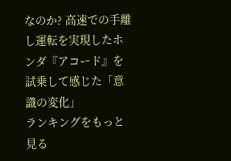なのか? 高速での手離し運転を実現したホンダ『アコード』を試乗して感じた「意識の変化」
ランキングをもっと見る